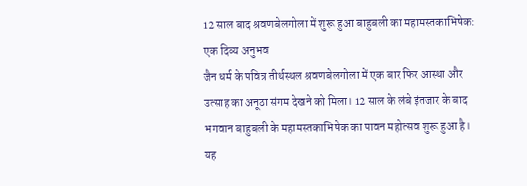12 साल बाद श्रवणबेलगोला में शुरू हुआ बाहुबली का महामस्तकाभिषेक: एक दिव्य अनुभव
जैन धर्म के पवित्र तीर्थस्थल श्रवणबेलगोला में एक बार फिर आस्था और उत्साह का अनूठा संगम देखने को मिला। 12 साल के लंबे इंतजार के बाद भगवान बाहुबली के महामस्तकाभिषेक का पावन महोत्सव शुरू हुआ है। यह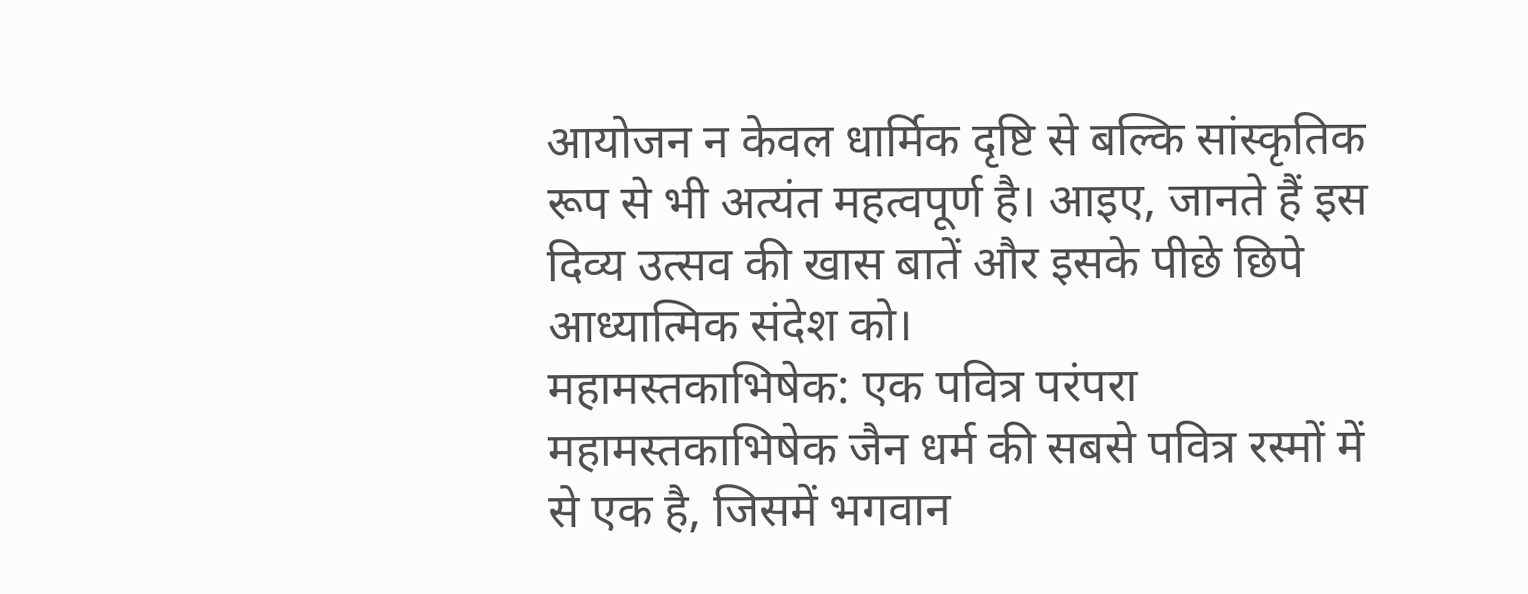आयोजन न केवल धार्मिक दृष्टि से बल्कि सांस्कृतिक रूप से भी अत्यंत महत्वपूर्ण है। आइए, जानते हैं इस दिव्य उत्सव की खास बातें और इसके पीछे छिपे आध्यात्मिक संदेश को।
महामस्तकाभिषेक: एक पवित्र परंपरा
महामस्तकाभिषेक जैन धर्म की सबसे पवित्र रस्मों में से एक है, जिसमें भगवान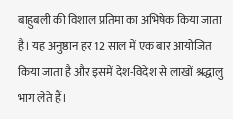बाहुबली की विशाल प्रतिमा का अभिषेक किया जाता है। यह अनुष्ठान हर 12 साल में एक बार आयोजित किया जाता है और इसमें देश-विदेश से लाखों श्रद्धालु भाग लेते हैं।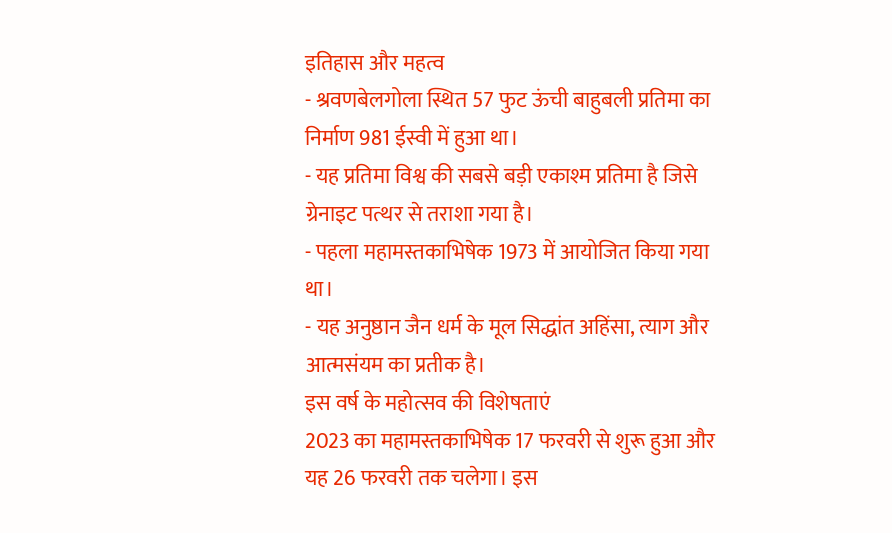इतिहास और महत्व
- श्रवणबेलगोला स्थित 57 फुट ऊंची बाहुबली प्रतिमा का निर्माण 981 ईस्वी में हुआ था।
- यह प्रतिमा विश्व की सबसे बड़ी एकाश्म प्रतिमा है जिसे ग्रेनाइट पत्थर से तराशा गया है।
- पहला महामस्तकाभिषेक 1973 में आयोजित किया गया था।
- यह अनुष्ठान जैन धर्म के मूल सिद्धांत अहिंसा, त्याग और आत्मसंयम का प्रतीक है।
इस वर्ष के महोत्सव की विशेषताएं
2023 का महामस्तकाभिषेक 17 फरवरी से शुरू हुआ और यह 26 फरवरी तक चलेगा। इस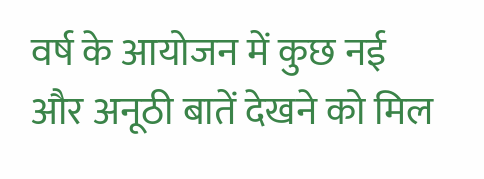वर्ष के आयोजन में कुछ नई और अनूठी बातें देखने को मिल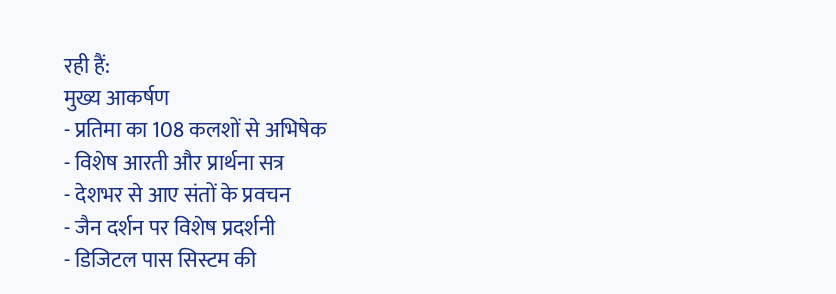रही हैं:
मुख्य आकर्षण
- प्रतिमा का 108 कलशों से अभिषेक
- विशेष आरती और प्रार्थना सत्र
- देशभर से आए संतों के प्रवचन
- जैन दर्शन पर विशेष प्रदर्शनी
- डिजिटल पास सिस्टम की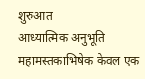शुरुआत
आध्यात्मिक अनुभूति
महामस्तकाभिषेक केवल एक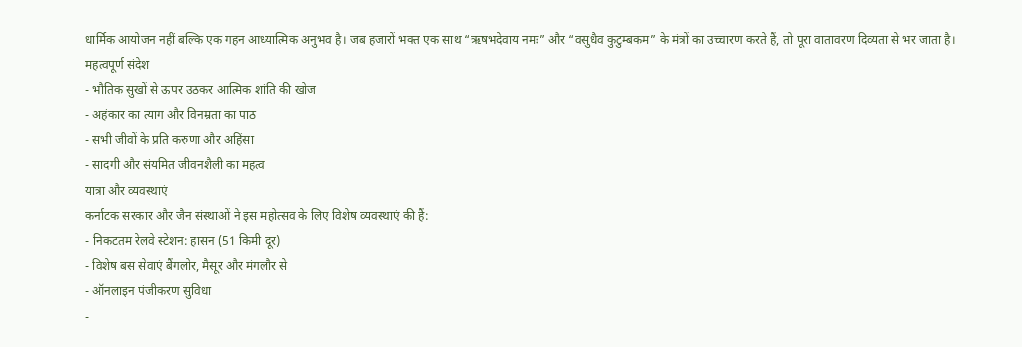धार्मिक आयोजन नहीं बल्कि एक गहन आध्यात्मिक अनुभव है। जब हजारों भक्त एक साथ “ऋषभदेवाय नमः” और “वसुधैव कुटुम्बकम” के मंत्रों का उच्चारण करते हैं, तो पूरा वातावरण दिव्यता से भर जाता है।
महत्वपूर्ण संदेश
- भौतिक सुखों से ऊपर उठकर आत्मिक शांति की खोज
- अहंकार का त्याग और विनम्रता का पाठ
- सभी जीवों के प्रति करुणा और अहिंसा
- सादगी और संयमित जीवनशैली का महत्व
यात्रा और व्यवस्थाएं
कर्नाटक सरकार और जैन संस्थाओं ने इस महोत्सव के लिए विशेष व्यवस्थाएं की हैं:
- निकटतम रेलवे स्टेशन: हासन (51 किमी दूर)
- विशेष बस सेवाएं बैंगलोर, मैसूर और मंगलौर से
- ऑनलाइन पंजीकरण सुविधा
-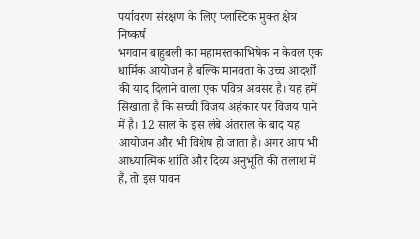पर्यावरण संरक्षण के लिए प्लास्टिक मुक्त क्षेत्र
निष्कर्ष
भगवान बाहुबली का महामस्तकाभिषेक न केवल एक धार्मिक आयोजन है बल्कि मानवता के उच्च आदर्शों की याद दिलाने वाला एक पवित्र अवसर है। यह हमें सिखाता है कि सच्ची विजय अहंकार पर विजय पाने में है। 12 साल के इस लंबे अंतराल के बाद यह आयोजन और भी विशेष हो जाता है। अगर आप भी आध्यात्मिक शांति और दिव्य अनुभूति की तलाश में हैं, तो इस पावन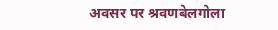अवसर पर श्रवणबेलगोला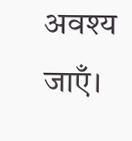अवश्य जाएँ।